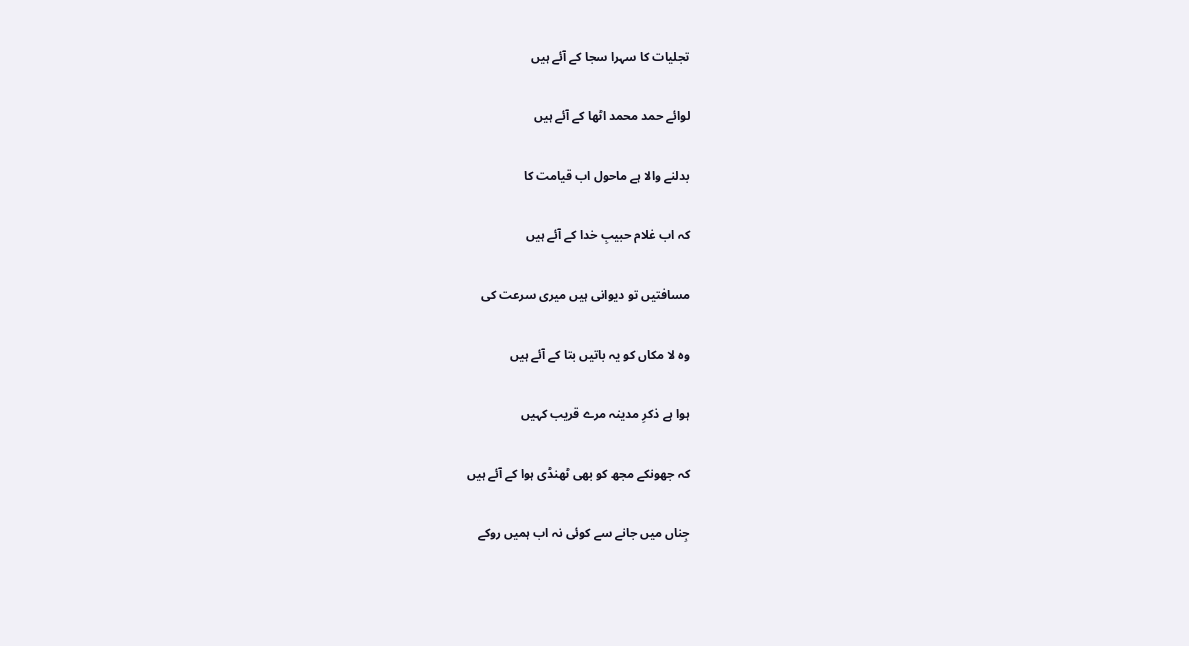تجلیات کا سہرا سجا کے آئے ہیں

لوائے حمد محمد اٹھا کے آئے ہیں

بدلنے والا ہے ماحول اب قیامت کا

کہ اب غلام حبیبِ خدا کے آئے ہیں

مسافتیں تو دیوانی ہیں میری سرعت کی

وہ لا مکاں کو یہ باتیں بتا کے آئے ہیں

ہوا ہے ذکرِ مدینہ مرے قریب کہیں

کہ جھونکے مجھ کو بھی ٹھنڈی ہوا کے آئے ہیں

جِناں میں جانے سے کوئی نہ اب ہمیں روکے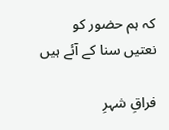کہ ہم حضور کو نعتیں سنا کے آئے ہیں

فراقِ شہرِ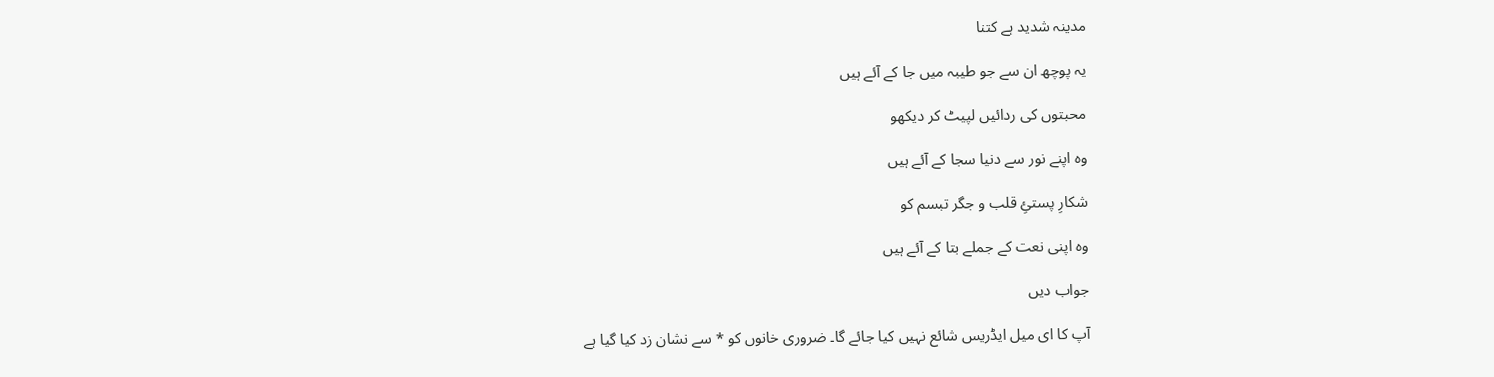مدینہ شدید ہے کتنا

یہ پوچھ ان سے جو طیبہ میں جا کے آئے ہیں

محبتوں کی ردائیں لپیٹ کر دیکھو

وہ اپنے نور سے دنیا سجا کے آئے ہیں

شکارِ پستئِ قلب و جگر تبسم کو

وہ اپنی نعت کے جملے بتا کے آئے ہیں

جواب دیں

آپ کا ای میل ایڈریس شائع نہیں کیا جائے گا۔ ضروری خانوں کو * سے نشان زد کیا گیا ہے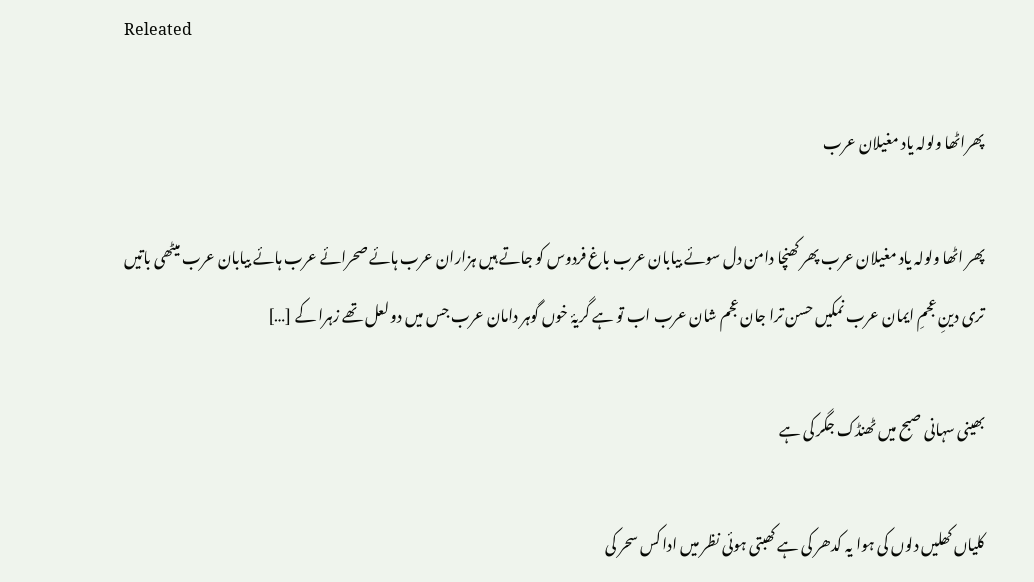Releated

پھراٹھا ولولہ یاد مغیلان عرب

پھر اٹھا ولولہ یاد مغیلان عرب پھر کھنچا دامن دل سوئے بیابان عرب باغ فردوس کو جاتے ہیں ہزاران عرب ہائے صحرائے عرب ہائے بیابان عرب میٹھی باتیں تری دینِ عجمِ ایمان عرب نمکیں حسن ترا جان عجم شان عرب اب تو ہے گریۂ خوں گوہر دامان عرب جس میں دو لعل تھے زہرا کے […]

بھینی سہانی صبح میں ٹھنڈک جگر کی ہے

کلیاں کھلیں دلوں کی ہوا یہ کدھر کی ہے کھبتی ہوئی نظر میں ادا کس سحر کی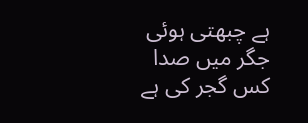ہے چبھتی ہوئی جگر میں صدا کس گجر کی ہے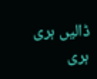ڈالیں ہری ہری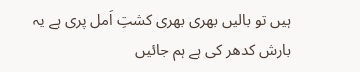ہیں تو بالیں بھری بھری کشتِ اَمل پری ہے یہ بارش کدھر کی ہے ہم جائیں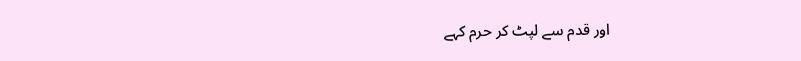اور قدم سے لپٹ کر حرم کہے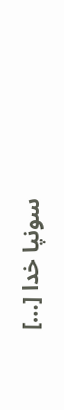سونپا خدا […]